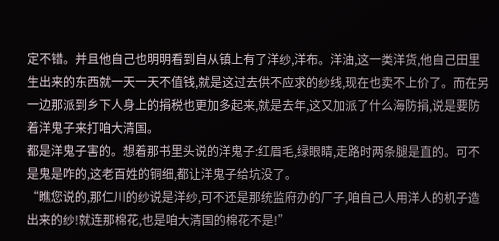定不错。并且他自己也明明看到自从镇上有了洋纱,洋布。洋油,这一类洋货,他自己田里生出来的东西就一天一天不值钱,就是这过去供不应求的纱线,现在也卖不上价了。而在另一边那派到乡下人身上的捐税也更加多起来,就是去年,这又加派了什么海防捐,说是要防着洋鬼子来打咱大清国。
都是洋鬼子害的。想着那书里头说的洋鬼子:红眉毛,绿眼睛,走路时两条腿是直的。可不是鬼是咋的,这老百姓的铜细,都让洋鬼子给坑没了。
“瞧您说的,那仁川的纱说是洋纱,可不还是那统监府办的厂子,咱自己人用洋人的机子造出来的纱!就连那棉花,也是咱大清国的棉花不是!”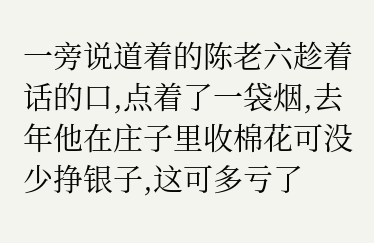一旁说道着的陈老六趁着话的口,点着了一袋烟,去年他在庄子里收棉花可没少挣银子,这可多亏了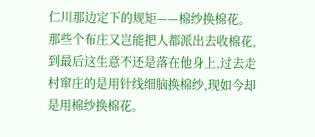仁川那边定下的规矩——棉纱换棉花。那些个布庄又岂能把人都派出去收棉花,到最后这生意不还是落在他身上,过去走村窜庄的是用针线细脑换棉纱,现如今却是用棉纱换棉花。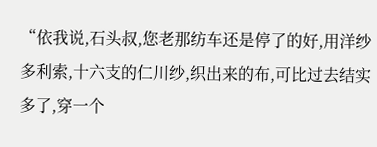“依我说,石头叔,您老那纺车还是停了的好,用洋纱多利索,十六支的仁川纱,织出来的布,可比过去结实多了,穿一个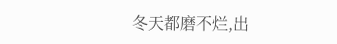冬天都磨不烂,出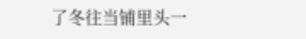了冬往当铺里头一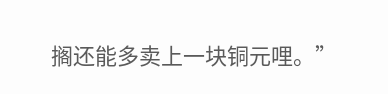搁还能多卖上一块铜元哩。”